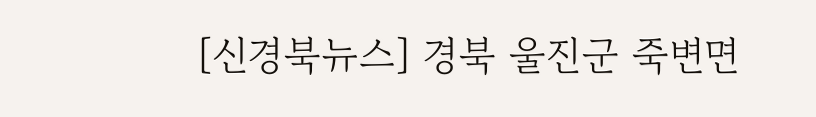[신경북뉴스] 경북 울진군 죽변면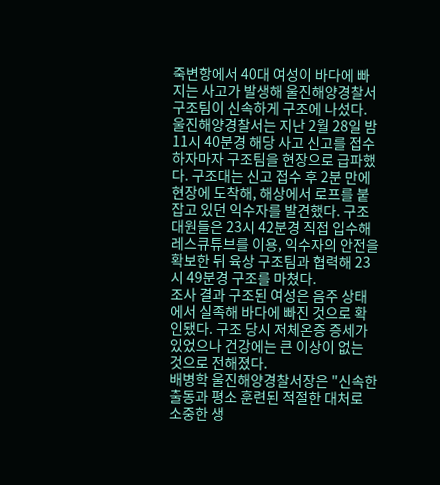죽변항에서 40대 여성이 바다에 빠지는 사고가 발생해 울진해양경찰서 구조팀이 신속하게 구조에 나섰다.
울진해양경찰서는 지난 2월 28일 밤 11시 40분경 해당 사고 신고를 접수하자마자 구조팀을 현장으로 급파했다. 구조대는 신고 접수 후 2분 만에 현장에 도착해, 해상에서 로프를 붙잡고 있던 익수자를 발견했다. 구조대원들은 23시 42분경 직접 입수해 레스큐튜브를 이용, 익수자의 안전을 확보한 뒤 육상 구조팀과 협력해 23시 49분경 구조를 마쳤다.
조사 결과 구조된 여성은 음주 상태에서 실족해 바다에 빠진 것으로 확인됐다. 구조 당시 저체온증 증세가 있었으나 건강에는 큰 이상이 없는 것으로 전해졌다.
배병학 울진해양경찰서장은 "신속한 출동과 평소 훈련된 적절한 대처로 소중한 생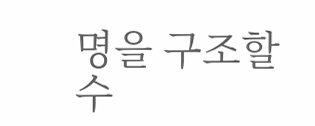명을 구조할 수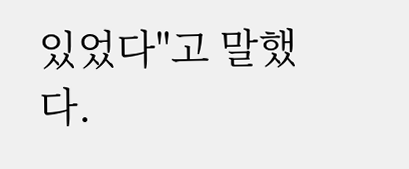있었다"고 말했다.